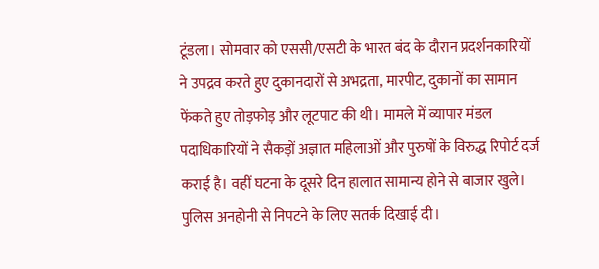टूंडला। सोमवार को एससी/एसटी के भारत बंद के दौरान प्रदर्शनकारियों ने उपद्रव करते हुए दुकानदारों से अभद्रता, मारपीट, दुकानों का सामान फेंकते हुए तोड़फोड़ और लूटपाट की थी। मामले में व्यापार मंडल पदाधिकारियों ने सैकड़ों अज्ञात महिलाओं और पुरुषों के विरुद्ध रिपोर्ट दर्ज कराई है। वहीं घटना के दूसरे दिन हालात सामान्य होने से बाजार खुले। पुलिस अनहोनी से निपटने के लिए सतर्क दिखाई दी।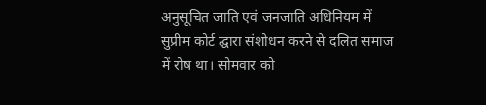अनुसूचित जाति एवं जनजाति अधिनियम में सुप्रीम कोर्ट द्घारा संशोधन करने से दलित समाज में रोष था। सोमवार को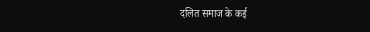दलित समाज के कई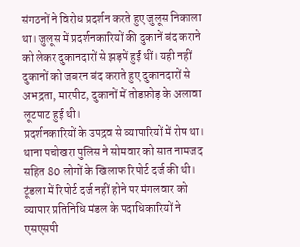संगठनों ने विरोध प्रदर्शन करते हुए जुलूस निकाला था। जुलूस में प्रदर्शनकारियों की दुकानें बंद कराने को लेकर दुकानदारों से झड़पें हुईं थीं। यही नहीं दुकानों को जबरन बंद कराते हुए दुकानदारों से अभद्रता, मारपीट, दुकानों में तोडफ़ोड़ के अलावा लूटपाट हुई थी।
प्रदर्शनकारियों के उपद्रव से व्यापारियों में रोष था। थाना पचोखरा पुलिस ने सोमवार को सात नामजद सहित 80 लोगों के खिलाफ रिपोर्ट दर्ज की थी। टूंडला में रिपोर्ट दर्ज नहीं होने पर मंगलवार को व्यापार प्रतिनिधि मंडल के पदाधिकारियों ने एसएसपी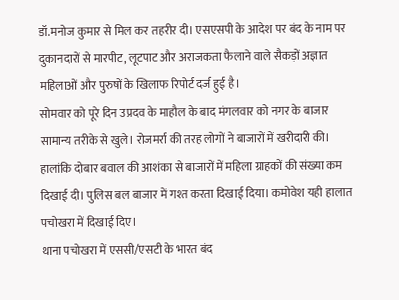डॉ.मनोज कुमार से मिल कर तहरीर दी। एसएसपी के आदेश पर बंद के नाम पर दुकानदारों से मारपीट, लूटपाट और अराजकता फैलाने वाले सैकड़ों अज्ञात महिलाओं और पुरुषों के खिलाफ रिपोर्ट दर्ज हुई है।
सोमवार को पूरे दिन उप्रदव के माहौल के बाद मंगलवार को नगर के बाजार सामान्य तरीके से खुले। रोजमर्रा की तरह लोगों ने बाजारों में खरीदारी की। हालांकि दोबार बवाल की आशंका से बाजारों में महिला ग्राहकों की संख्या कम दिखाई दी। पुलिस बल बाजार में गश्त करता दिखाई दिया। कमोवेश यही हालात पचोखरा में दिखाई दिए।
थाना पचोखरा में एससी/एसटी के भारत बंद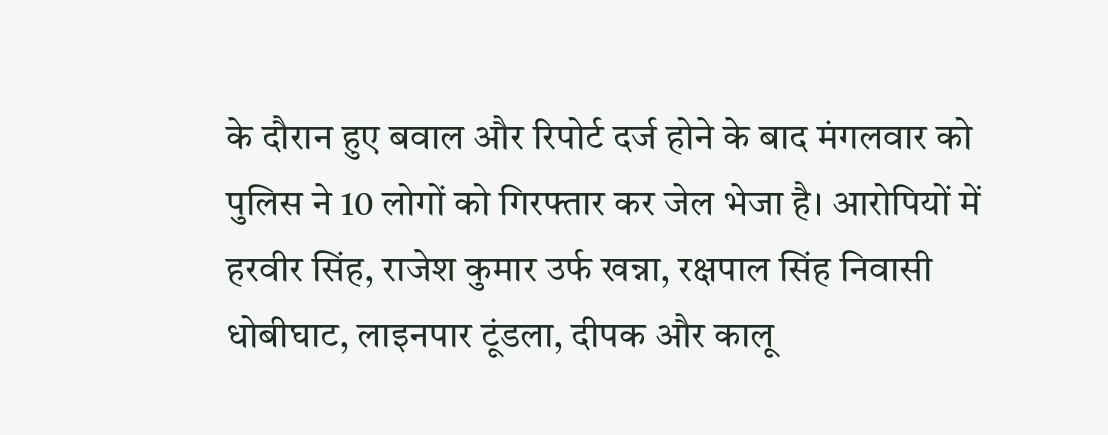के दौरान हुए बवाल और रिपोर्ट दर्ज होने के बाद मंगलवार को पुलिस ने 10 लोगों को गिरफ्तार कर जेल भेजा है। आरोपियों में हरवीर सिंह, राजेश कुमार उर्फ खन्ना, रक्षपाल सिंह निवासी धोबीघाट, लाइनपार टूंडला, दीपक और कालू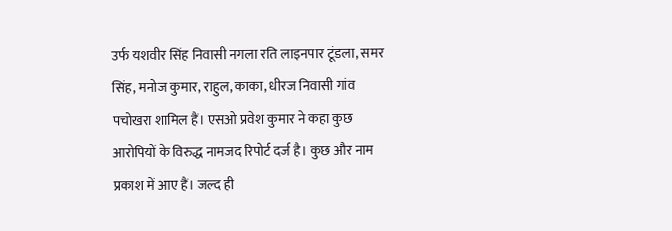उर्फ यशवीर सिंह निवासी नगला रति लाइनपार टूंडला, समर सिंह, मनोज कुमार, राहुल, काका, धीरज निवासी गांव पचोखरा शामिल हैं। एसओ प्रवेश कुमार ने कहा कुछ आरोपियों के विरुद्ध नामजद रिपोर्ट दर्ज है। कुछ और नाम प्रकाश में आए हैं। जल्द ही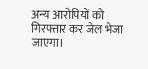अन्य आरोपियों को गिरफ्तार कर जेल भेजा जाएगा।